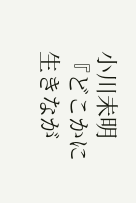小川未明 『どこかに生きなが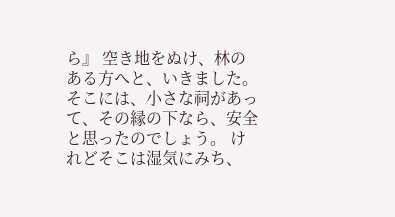ら』 空き地をぬけ、林のある方へと、いきました。 そこには、小さな祠があって、その縁の下なら、安全と思ったのでしょう。 けれどそこは湿気にみち、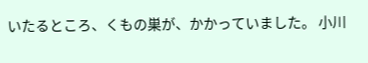いたるところ、くもの巣が、かかっていました。 小川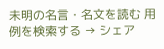未明の名言・名文を読む 用例を検索する → シェア